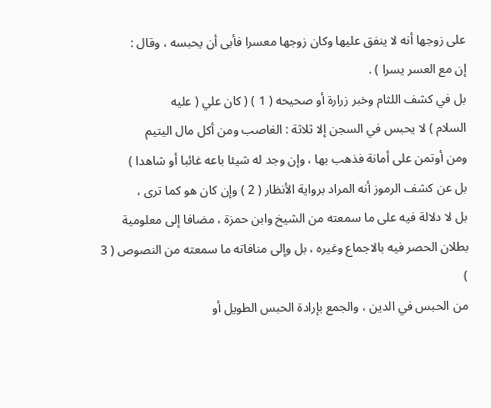على زوجها أنه لا ينفق عليها وكان زوجها معسرا فأبى أن يحبسه ، وقال :
إن مع العسر يسرا ) .
بل في كشف اللثام وخبر زرارة أو صحيحه ( 1 ) ( كان علي ( عليه
السلام ) لا يحبس في السجن إلا ثلاثة : الغاصب ومن أكل مال اليتيم
ومن أوتمن على أمانة فذهب بها ، وإن وجد له شيئا باعه غائبا أو شاهدا )
بل عن كشف الرموز أنه المراد برواية الأنظار ( 2 ) وإن كان هو كما ترى ،
بل لا دلالة فيه على ما سمعته من الشيخ وابن حمزة ، مضافا إلى معلومية
بطلان الحصر فيه بالاجماع وغيره ، بل وإلى منافاته ما سمعته من النصوص ( 3 )
من الحبس في الدين ، والجمع بإرادة الحبس الطويل أو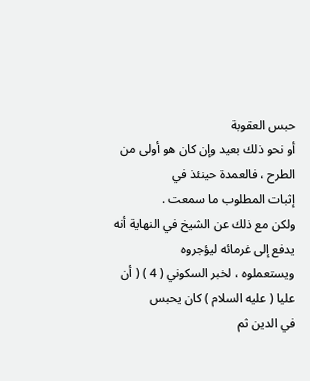حبس العقوبة
أو نحو ذلك بعيد وإن كان هو أولى من الطرح ، فالعمدة حينئذ في
إثبات المطلوب ما سمعت .
ولكن مع ذلك عن الشيخ في النهاية أنه يدفع إلى غرمائه ليؤجروه
ويستعملوه ، لخبر السكوني ( 4 ) ( أن عليا ( عليه السلام ) كان يحبس
في الدين ثم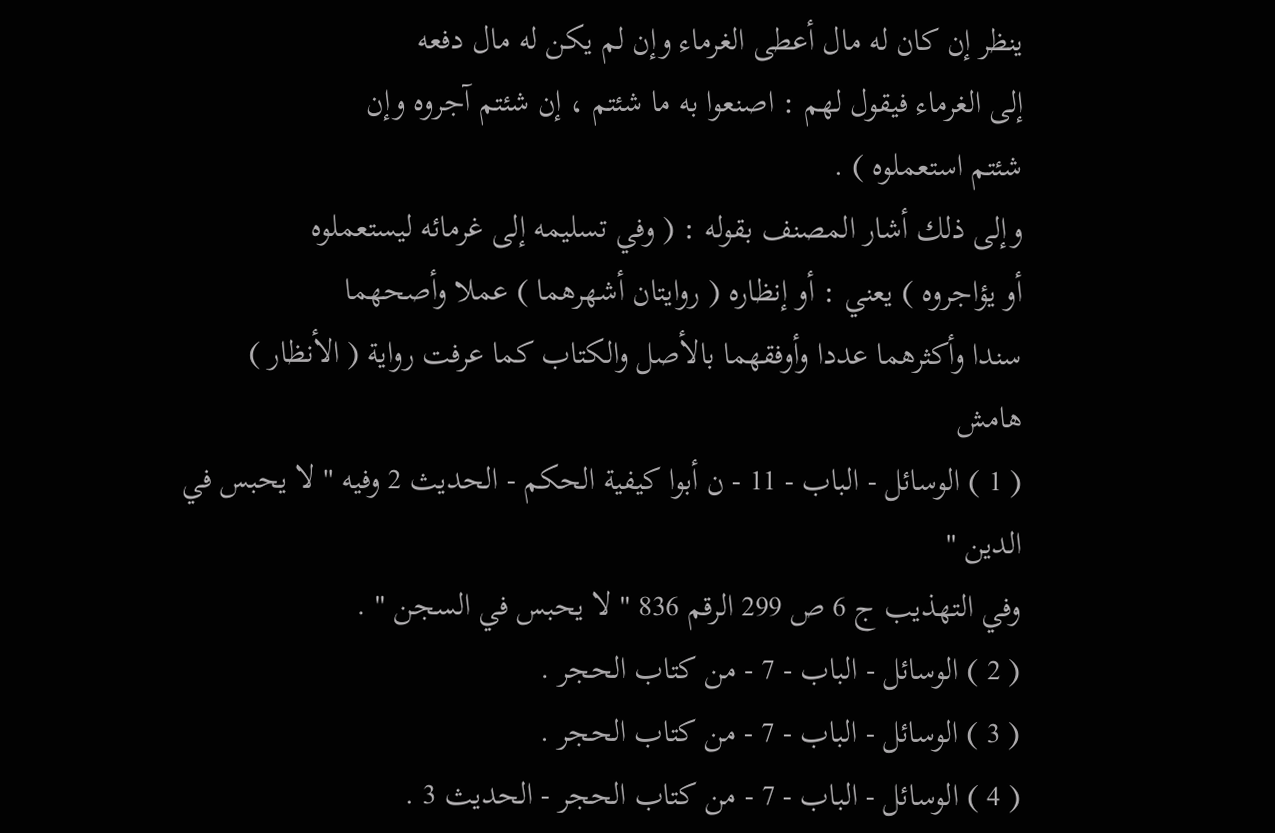ينظر إن كان له مال أعطى الغرماء وإن لم يكن له مال دفعه
إلى الغرماء فيقول لهم : اصنعوا به ما شئتم ، إن شئتم آجروه وإن
شئتم استعملوه ) .
وإلى ذلك أشار المصنف بقوله : ( وفي تسليمه إلى غرمائه ليستعملوه
أو يؤاجروه ) يعني : أو إنظاره ( روايتان أشهرهما ) عملا وأصحهما
سندا وأكثرهما عددا وأوفقهما بالأصل والكتاب كما عرفت رواية ( الأنظار )
هامش
( 1 ) الوسائل - الباب - 11 - ن أبوا كيفية الحكم - الحديث 2 وفيه " لا يحبس في الدين "
وفي التهذيب ج 6 ص 299 الرقم 836 " لا يحبس في السجن " .
( 2 ) الوسائل - الباب - 7 - من كتاب الحجر .
( 3 ) الوسائل - الباب - 7 - من كتاب الحجر .
( 4 ) الوسائل - الباب - 7 - من كتاب الحجر - الحديث 3 .